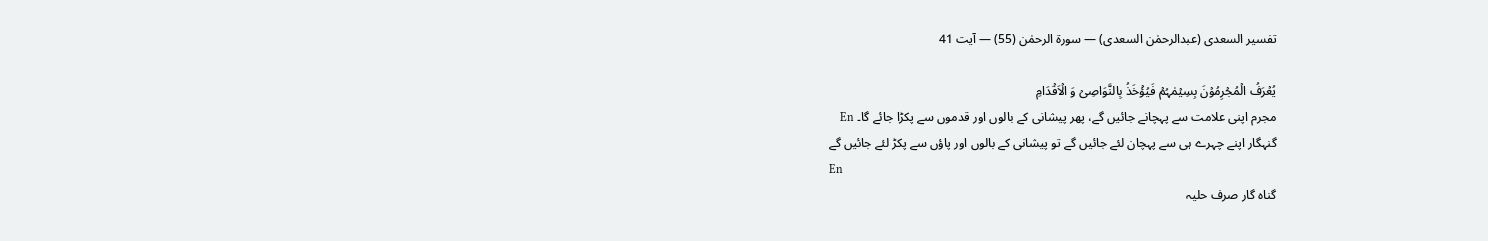تفسیر السعدی (عبدالرحمٰن السعدی) — سورۃ الرحمٰن (55) — آیت 41

یُعۡرَفُ الۡمُجۡرِمُوۡنَ بِسِیۡمٰہُمۡ فَیُؤۡخَذُ بِالنَّوَاصِیۡ وَ الۡاَقۡدَامِ
مجرم اپنی علامت سے پہچانے جائیں گے، پھر پیشانی کے بالوں اور قدموں سے پکڑا جائے گا۔ En
گنہگار اپنے چہرے ہی سے پہچان لئے جائیں گے تو پیشانی کے بالوں اور پاؤں سے پکڑ لئے جائیں گے
En
گناه گار صرف حلیہ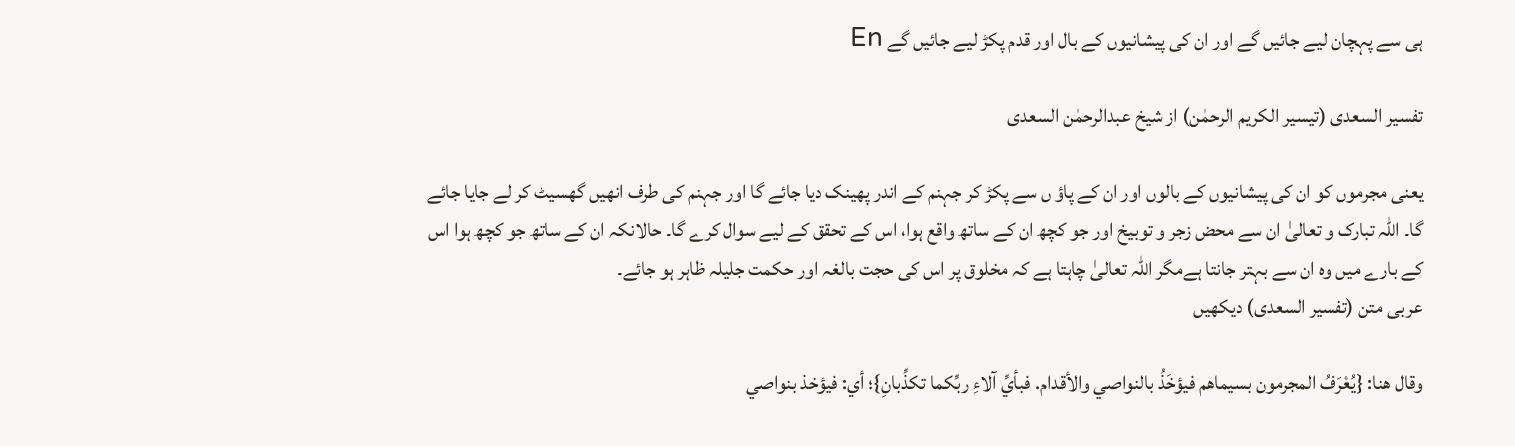ہی سے پہچان لیے جائیں گے اور ان کی پیشانیوں کے بال اور قدم پکڑ لیے جائیں گے En

تفسیر السعدی (تیسیر الکریم الرحمٰن) از شیخ عبدالرحمٰن السعدی

یعنی مجرموں کو ان کی پیشانیوں کے بالوں اور ان کے پاؤ ں سے پکڑ کر جہنم کے اندر پھینک دیا جائے گا اور جہنم کی طرف انھیں گھسیٹ کر لے جایا جائے گا۔ اللہ تبارک و تعالیٰ ان سے محض زجر و توبیخ اور جو کچھ ان کے ساتھ واقع ہوا، اس کے تحقق کے لیے سوال کرے گا۔ حالانکہ ان کے ساتھ جو کچھ ہوا اس کے بارے میں وہ ان سے بہتر جانتا ہےمگر اللہ تعالیٰ چاہتا ہے کہ مخلوق پر اس کی حجت بالغہ اور حکمت جلیلہ ظاہر ہو جائے۔
عربی متن (تفسیر السعدی) دیکھیں

وقال هنا: {يُعْرَفُ المجرمون بسيماهم فيؤخَذُ بالنواصي والأقدام. فبأيِّ آلاءِ ربِّكما تكذِّبانِ}؛ أي: فيؤخذ بنواصي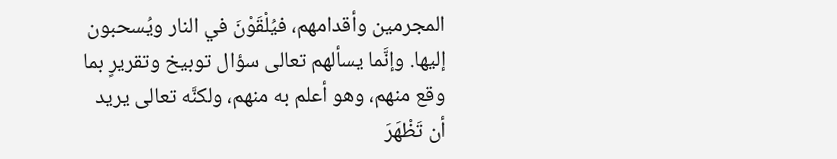المجرمين وأقدامهم، فيُلْقَوْنَ في النار ويُسحبون إليها. وإنَّما يسألهم تعالى سؤال توبيخ وتقريرٍ بما وقع منهم، وهو أعلم به منهم، ولكنَّه تعالى يريد أن تَظْهَرَ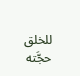للخلق حجَّته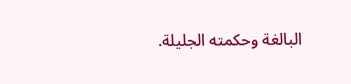البالغة وحكمته الجليلة.